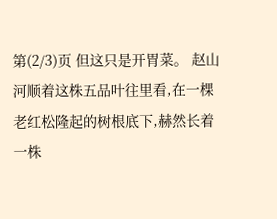第(2/3)页 但这只是开胃菜。 赵山河顺着这株五品叶往里看,在一棵老红松隆起的树根底下,赫然长着一株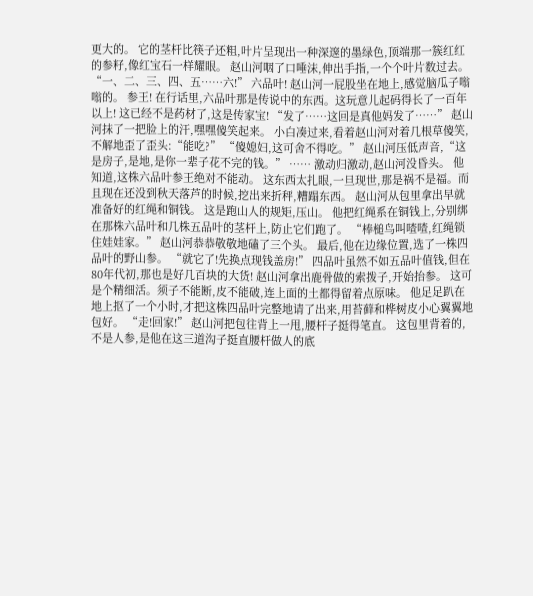更大的。 它的茎杆比筷子还粗,叶片呈现出一种深邃的墨绿色,顶端那一簇红红的参籽,像红宝石一样耀眼。 赵山河咽了口唾沫,伸出手指,一个个叶片数过去。 “一、二、三、四、五……六!” 六品叶! 赵山河一屁股坐在地上,感觉脑瓜子嗡嗡的。 参王! 在行话里,六品叶那是传说中的东西。这玩意儿起码得长了一百年以上! 这已经不是药材了,这是传家宝! “发了……这回是真他妈发了……” 赵山河抹了一把脸上的汗,嘿嘿傻笑起来。 小白凑过来,看着赵山河对着几根草傻笑,不解地歪了歪头:“能吃?” “傻媳妇,这可舍不得吃。” 赵山河压低声音,“这是房子,是地,是你一辈子花不完的钱。” …… 激动归激动,赵山河没昏头。 他知道,这株六品叶参王绝对不能动。 这东西太扎眼,一旦现世,那是祸不是福。而且现在还没到秋天落芦的时候,挖出来折秤,糟蹋东西。 赵山河从包里拿出早就准备好的红绳和铜钱。 这是跑山人的规矩,压山。 他把红绳系在铜钱上,分别绑在那株六品叶和几株五品叶的茎杆上,防止它们跑了。 “棒槌鸟叫喳喳,红绳锁住娃娃家。” 赵山河恭恭敬敬地磕了三个头。 最后,他在边缘位置,选了一株四品叶的野山参。 “就它了!先换点现钱盖房!” 四品叶虽然不如五品叶值钱,但在80年代初,那也是好几百块的大货! 赵山河拿出鹿骨做的索拨子,开始抬参。 这可是个精细活。须子不能断,皮不能破,连上面的土都得留着点原味。 他足足趴在地上抠了一个小时,才把这株四品叶完整地请了出来,用苔藓和桦树皮小心翼翼地包好。 “走!回家!” 赵山河把包往背上一甩,腰杆子挺得笔直。 这包里背着的,不是人参,是他在这三道沟子挺直腰杆做人的底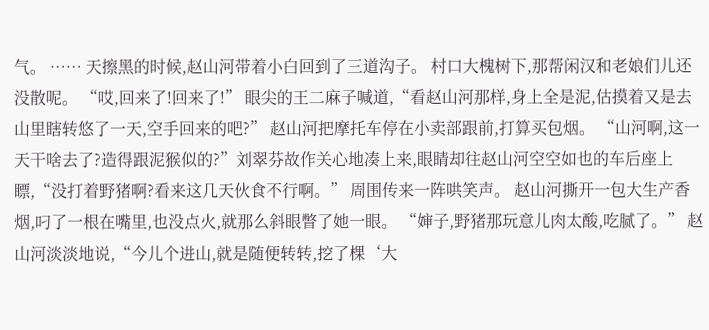气。 …… 天擦黑的时候,赵山河带着小白回到了三道沟子。 村口大槐树下,那帮闲汉和老娘们儿还没散呢。 “哎,回来了!回来了!” 眼尖的王二麻子喊道,“看赵山河那样,身上全是泥,估摸着又是去山里瞎转悠了一天,空手回来的吧?” 赵山河把摩托车停在小卖部跟前,打算买包烟。 “山河啊,这一天干啥去了?造得跟泥猴似的?”刘翠芬故作关心地凑上来,眼睛却往赵山河空空如也的车后座上瞟,“没打着野猪啊?看来这几天伙食不行啊。” 周围传来一阵哄笑声。 赵山河撕开一包大生产香烟,叼了一根在嘴里,也没点火,就那么斜眼瞥了她一眼。 “婶子,野猪那玩意儿肉太酸,吃腻了。” 赵山河淡淡地说,“今儿个进山,就是随便转转,挖了棵‘大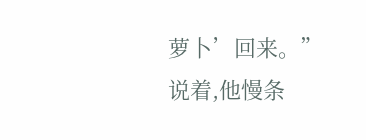萝卜’回来。” 说着,他慢条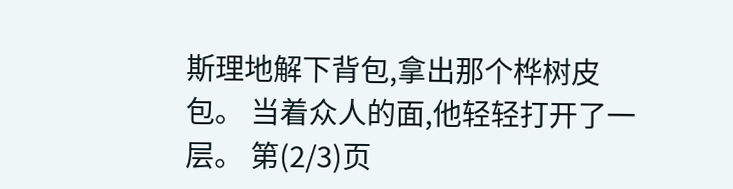斯理地解下背包,拿出那个桦树皮包。 当着众人的面,他轻轻打开了一层。 第(2/3)页